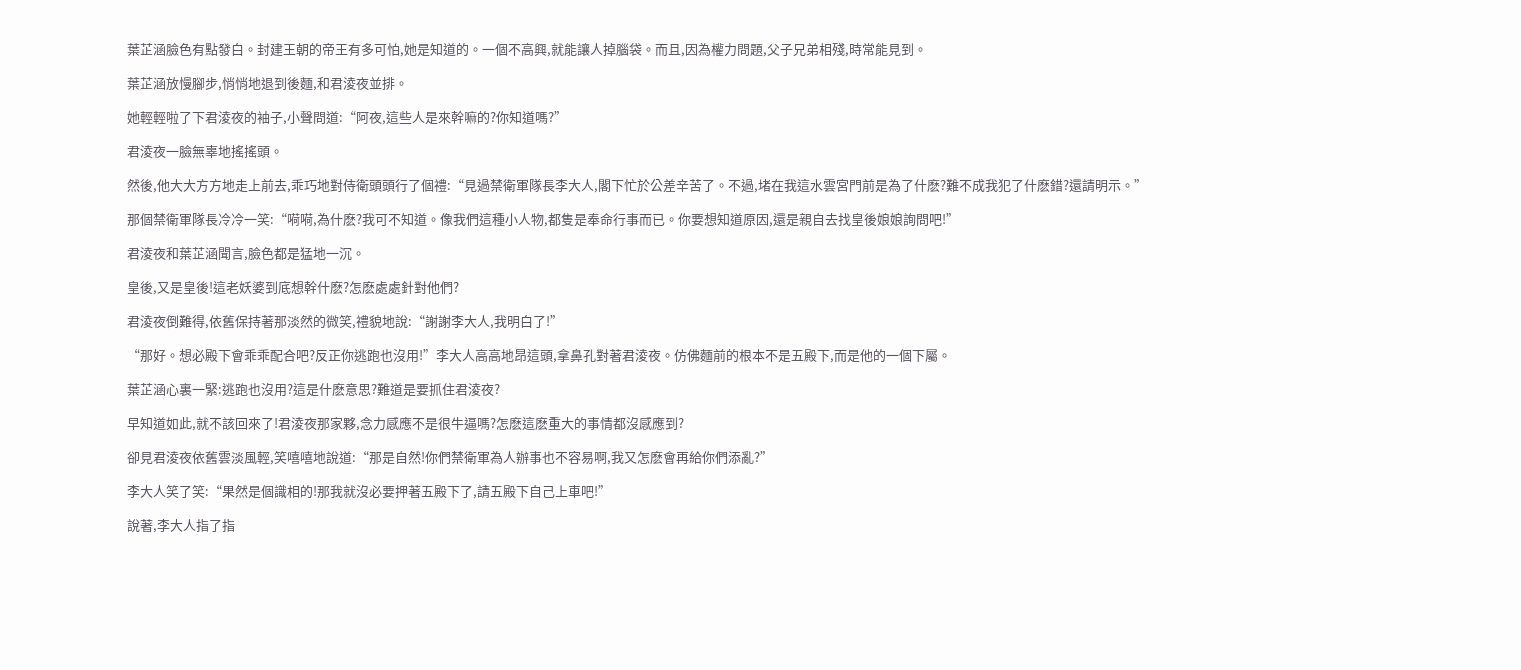葉芷涵臉色有點發白。封建王朝的帝王有多可怕,她是知道的。一個不高興,就能讓人掉腦袋。而且,因為權力問題,父子兄弟相殘,時常能見到。

葉芷涵放慢腳步,悄悄地退到後麵,和君淩夜並排。

她輕輕啦了下君淩夜的袖子,小聲問道:“阿夜,這些人是來幹嘛的?你知道嗎?”

君淩夜一臉無辜地搖搖頭。

然後,他大大方方地走上前去,乖巧地對侍衛頭頭行了個禮:“見過禁衛軍隊長李大人,閣下忙於公差辛苦了。不過,堵在我這水雲宮門前是為了什麽?難不成我犯了什麽錯?還請明示。”

那個禁衛軍隊長冷冷一笑:“嗬嗬,為什麽?我可不知道。像我們這種小人物,都隻是奉命行事而已。你要想知道原因,還是親自去找皇後娘娘詢問吧!”

君淩夜和葉芷涵聞言,臉色都是猛地一沉。

皇後,又是皇後!這老妖婆到底想幹什麽?怎麽處處針對他們?

君淩夜倒難得,依舊保持著那淡然的微笑,禮貌地說:“謝謝李大人,我明白了!”

“那好。想必殿下會乖乖配合吧?反正你逃跑也沒用!”李大人高高地昂這頭,拿鼻孔對著君淩夜。仿佛麵前的根本不是五殿下,而是他的一個下屬。

葉芷涵心裏一緊:逃跑也沒用?這是什麽意思?難道是要抓住君淩夜?

早知道如此,就不該回來了!君淩夜那家夥,念力感應不是很牛逼嗎?怎麽這麽重大的事情都沒感應到?

卻見君淩夜依舊雲淡風輕,笑嘻嘻地說道:“那是自然!你們禁衛軍為人辦事也不容易啊,我又怎麽會再給你們添亂?”

李大人笑了笑:“果然是個識相的!那我就沒必要押著五殿下了,請五殿下自己上車吧!”

說著,李大人指了指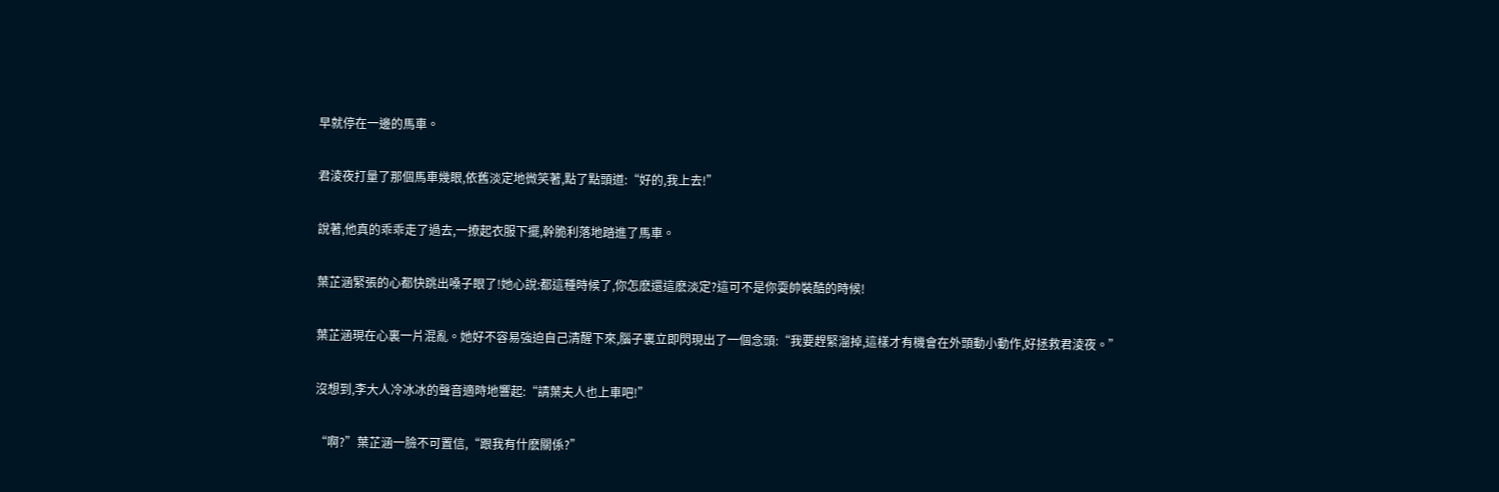早就停在一邊的馬車。

君淩夜打量了那個馬車幾眼,依舊淡定地微笑著,點了點頭道:“好的,我上去!”

說著,他真的乖乖走了過去,一撩起衣服下擺,幹脆利落地踏進了馬車。

葉芷涵緊張的心都快跳出嗓子眼了!她心說:都這種時候了,你怎麽還這麽淡定?這可不是你耍帥裝酷的時候!

葉芷涵現在心裏一片混亂。她好不容易強迫自己清醒下來,腦子裏立即閃現出了一個念頭:“我要趕緊溜掉,這樣才有機會在外頭動小動作,好拯救君淩夜。”

沒想到,李大人冷冰冰的聲音適時地響起:“請葉夫人也上車吧!”

“啊?”葉芷涵一臉不可置信,“跟我有什麽關係?”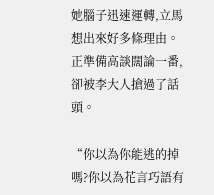她腦子迅速運轉,立馬想出來好多條理由。正準備高談闊論一番,卻被李大人搶過了話頭。

“你以為你能逃的掉嗎?你以為花言巧語有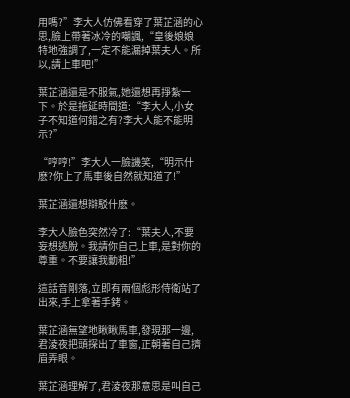用嗎?”李大人仿佛看穿了葉芷涵的心思,臉上帶著冰冷的嘲諷,“皇後娘娘特地強調了,一定不能漏掉葉夫人。所以,請上車吧!”

葉芷涵還是不服氣,她還想再掙紮一下。於是拖延時間道:“李大人,小女子不知道何錯之有?李大人能不能明示?”

“哼哼!”李大人一臉譏笑,“明示什麽?你上了馬車後自然就知道了!”

葉芷涵還想辯駁什麽。

李大人臉色突然冷了:“葉夫人,不要妄想逃脫。我請你自己上車,是對你的尊重。不要讓我動粗!”

這話音剛落,立即有兩個彪形侍衛站了出來,手上拿著手銬。

葉芷涵無望地瞅瞅馬車,發現那一邊,君淩夜把頭探出了車窗,正朝著自己擠眉弄眼。

葉芷涵理解了,君淩夜那意思是叫自己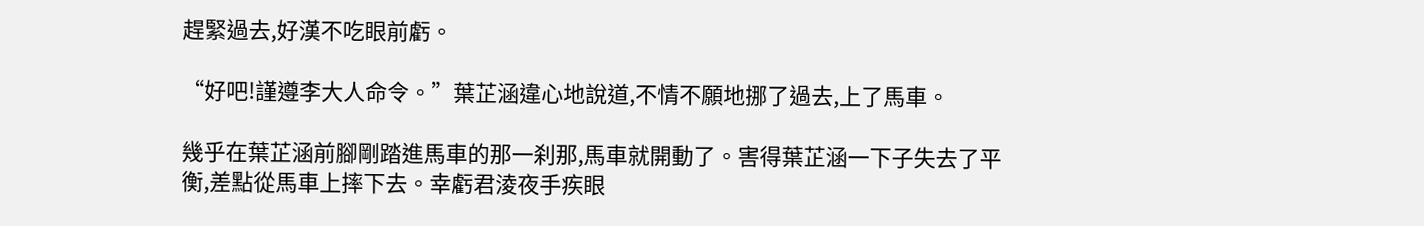趕緊過去,好漢不吃眼前虧。

“好吧!謹遵李大人命令。”葉芷涵違心地說道,不情不願地挪了過去,上了馬車。

幾乎在葉芷涵前腳剛踏進馬車的那一刹那,馬車就開動了。害得葉芷涵一下子失去了平衡,差點從馬車上摔下去。幸虧君淩夜手疾眼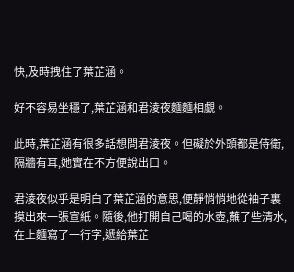快,及時拽住了葉芷涵。

好不容易坐穩了,葉芷涵和君淩夜麵麵相覷。

此時,葉芷涵有很多話想問君淩夜。但礙於外頭都是侍衛,隔牆有耳,她實在不方便說出口。

君淩夜似乎是明白了葉芷涵的意思,便靜悄悄地從袖子裏摸出來一張宣紙。隨後,他打開自己喝的水壺,蘸了些清水,在上麵寫了一行字,遞給葉芷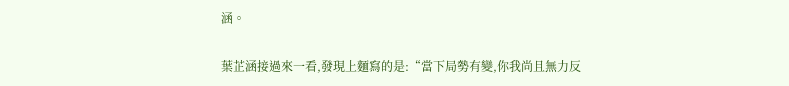涵。

葉芷涵接過來一看,發現上麵寫的是:“當下局勢有變,你我尚且無力反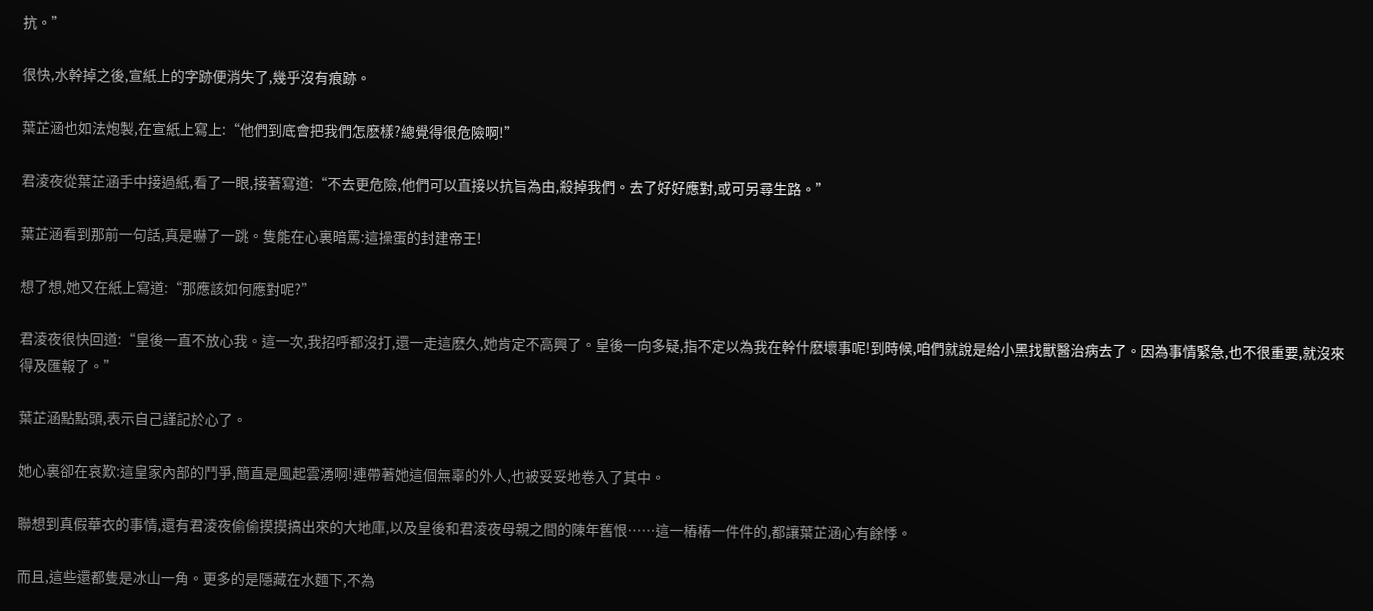抗。”

很快,水幹掉之後,宣紙上的字跡便消失了,幾乎沒有痕跡。

葉芷涵也如法炮製,在宣紙上寫上:“他們到底會把我們怎麽樣?總覺得很危險啊!”

君淩夜從葉芷涵手中接過紙,看了一眼,接著寫道:“不去更危險,他們可以直接以抗旨為由,殺掉我們。去了好好應對,或可另尋生路。”

葉芷涵看到那前一句話,真是嚇了一跳。隻能在心裏暗罵:這操蛋的封建帝王!

想了想,她又在紙上寫道:“那應該如何應對呢?”

君淩夜很快回道:“皇後一直不放心我。這一次,我招呼都沒打,還一走這麽久,她肯定不高興了。皇後一向多疑,指不定以為我在幹什麽壞事呢!到時候,咱們就說是給小黑找獸醫治病去了。因為事情緊急,也不很重要,就沒來得及匯報了。”

葉芷涵點點頭,表示自己謹記於心了。

她心裏卻在哀歎:這皇家內部的鬥爭,簡直是風起雲湧啊!連帶著她這個無辜的外人,也被妥妥地卷入了其中。

聯想到真假華衣的事情,還有君淩夜偷偷摸摸搞出來的大地庫,以及皇後和君淩夜母親之間的陳年舊恨……這一樁樁一件件的,都讓葉芷涵心有餘悸。

而且,這些還都隻是冰山一角。更多的是隱藏在水麵下,不為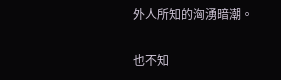外人所知的洶湧暗潮。

也不知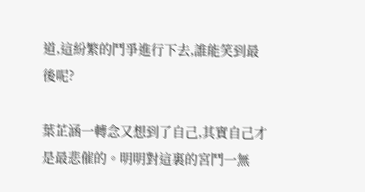道,這紛繁的鬥爭進行下去,誰能笑到最後呢?

葉芷涵一轉念又想到了自己,其實自己才是最悲催的。明明對這裏的宮鬥一無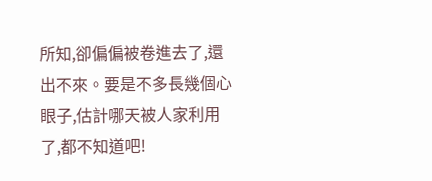所知,卻偏偏被卷進去了,還出不來。要是不多長幾個心眼子,估計哪天被人家利用了,都不知道吧!